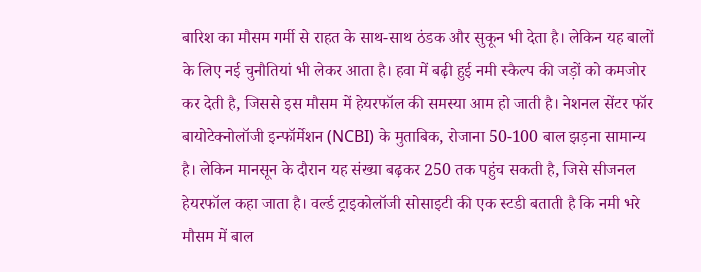बारिश का मौसम गर्मी से राहत के साथ-साथ ठंडक और सुकून भी देता है। लेकिन यह बालों के लिए नई चुनौतियां भी लेकर आता है। हवा में बढ़ी हुई नमी स्कैल्प की जड़ों को कमजोर कर देती है, जिससे इस मौसम में हेयरफॉल की समस्या आम हो जाती है। नेशनल सेंटर फॉर बायोटेक्नोलॉजी इन्फॉर्मेशन (NCBI) के मुताबिक, रोजाना 50-100 बाल झड़ना सामान्य है। लेकिन मानसून के दौरान यह संख्या बढ़कर 250 तक पहुंच सकती है, जिसे सीजनल हेयरफॉल कहा जाता है। वर्ल्ड ट्राइकोलॉजी सोसाइटी की एक स्टडी बताती है कि नमी भरे मौसम में बाल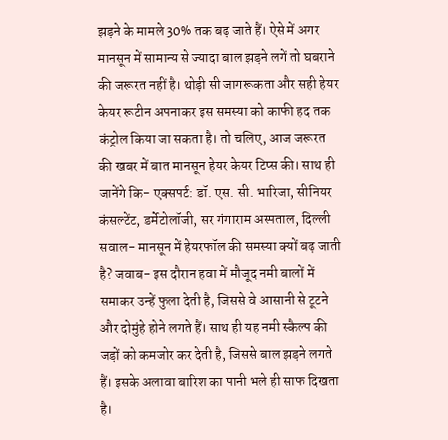झड़ने के मामले 30% तक बढ़ जाते हैं। ऐसे में अगर मानसून में सामान्य से ज्यादा बाल झड़ने लगें तो घबराने की जरूरत नहीं है। थोड़ी सी जागरूकता और सही हेयर केयर रूटीन अपनाकर इस समस्या को काफी हद तक कंट्रोल किया जा सकता है। तो चलिए, आज जरूरत की खबर में बात मानसून हेयर केयर टिप्स की। साथ ही जानेंगे कि- एक्सपर्ट: डॉ. एस. सी. भारिजा, सीनियर कंसल्टेंट, डर्मेटोलॉजी, सर गंगाराम अस्पताल, दिल्ली सवाल- मानसून में हेयरफॉल की समस्या क्यों बढ़ जाती है? जवाब- इस दौरान हवा में मौजूद नमी बालों में समाकर उन्हें फुला देती है, जिससे वे आसानी से टूटने और दोमुंहे होने लगते हैं। साथ ही यह नमी स्कैल्प की जड़ों को कमजोर कर देती है, जिससे बाल झड़ने लगते हैं। इसके अलावा बारिश का पानी भले ही साफ दिखता है।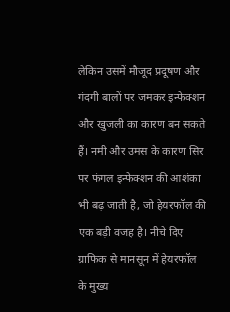लेकिन उसमें मौजूद प्रदूषण और गंदगी बालों पर जमकर इन्फेक्शन और खुजली का कारण बन सकते हैं। नमी और उमस के कारण सिर पर फंगल इन्फेक्शन की आशंका भी बढ़ जाती है, जो हेयरफॉल की एक बड़ी वजह है। नीचे दिए ग्राफिक से मानसून में हेयरफॉल के मुख्य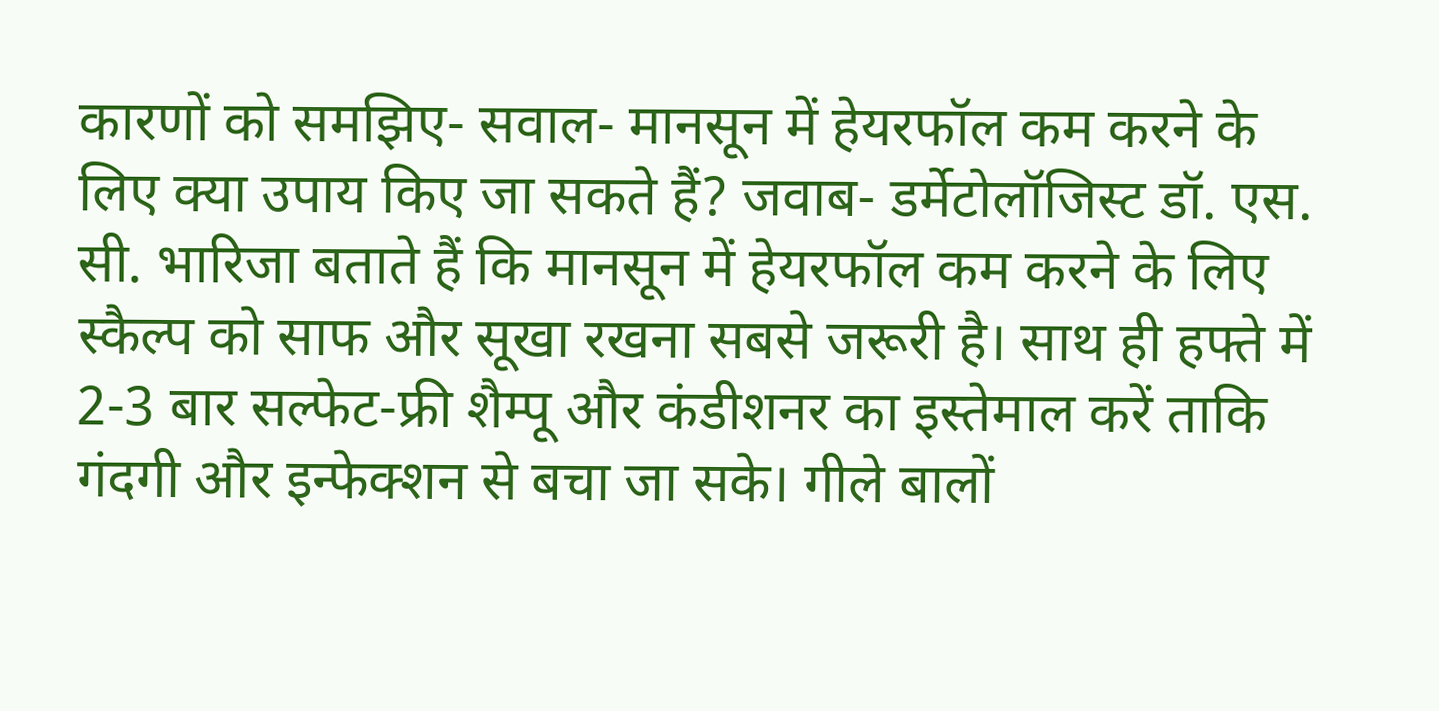कारणों को समझिए- सवाल- मानसून में हेयरफॉल कम करने के लिए क्या उपाय किए जा सकते हैं? जवाब- डर्मेटोलॉजिस्ट डॉ. एस. सी. भारिजा बताते हैं कि मानसून में हेयरफॉल कम करने के लिए स्कैल्प को साफ और सूखा रखना सबसे जरूरी है। साथ ही हफ्ते में 2-3 बार सल्फेट-फ्री शैम्पू और कंडीशनर का इस्तेमाल करें ताकि गंदगी और इन्फेक्शन से बचा जा सके। गीले बालों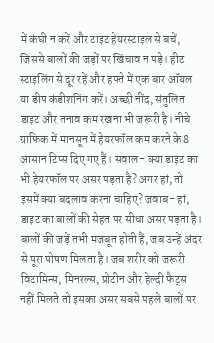में कंघी न करें और टाइट हेयरस्टाइल से बचें, जिससे बालों की जड़ों पर खिंचाव न पड़े। हीट स्टाइलिंग से दूर रहें और हफ्ते में एक बार ऑयल या डीप कंडीशनिंग करें। अच्छी नींद, संतुलित डाइट और तनाव कम रखना भी जरूरी है। नीचे ग्राफिक में मानसून में हेयरफॉल कम करने के 8 आसान टिप्स दिए गए हैं। सवाल- क्या डाइट का भी हेयरफॉल पर असर पड़ता है? अगर हां, तो इसमें क्या बदलाव करना चाहिए? जवाब- हां, डाइट का बालों की सेहत पर सीधा असर पड़ता है। बालों की जड़ें तभी मजबूत होती हैं, जब उन्हें अंदर से पूरा पोषण मिलता है। जब शरीर को जरूरी विटामिन्स, मिनरल्स, प्रोटीन और हेल्दी फैट्स नहीं मिलते तो इसका असर सबसे पहले बालों पर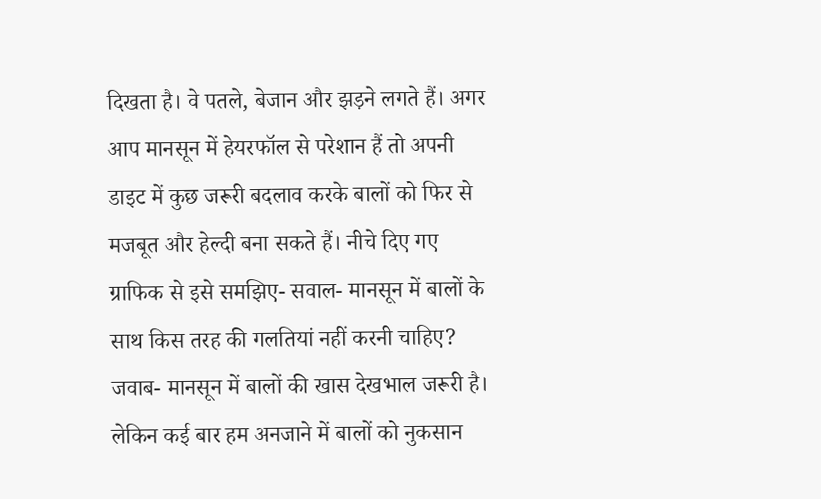दिखता है। वे पतले, बेजान और झड़ने लगते हैं। अगर आप मानसून में हेयरफॉल से परेशान हैं तो अपनी डाइट में कुछ जरूरी बदलाव करके बालों को फिर से मजबूत और हेल्दी बना सकते हैं। नीचे दिए गए ग्राफिक से इसे समझिए- सवाल- मानसून में बालों के साथ किस तरह की गलतियां नहीं करनी चाहिए? जवाब- मानसून में बालों की खास देखभाल जरूरी है। लेकिन कई बार हम अनजाने में बालों को नुकसान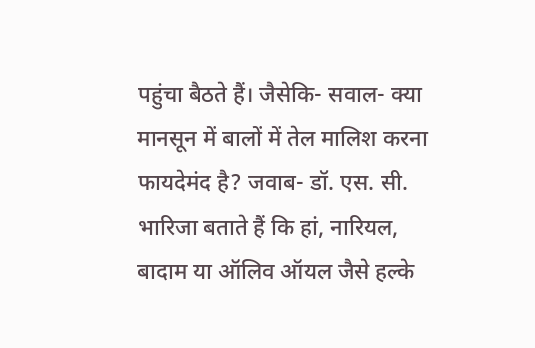पहुंचा बैठते हैं। जैसेकि- सवाल- क्या मानसून में बालों में तेल मालिश करना फायदेमंद है? जवाब- डॉ. एस. सी. भारिजा बताते हैं कि हां, नारियल, बादाम या ऑलिव ऑयल जैसे हल्के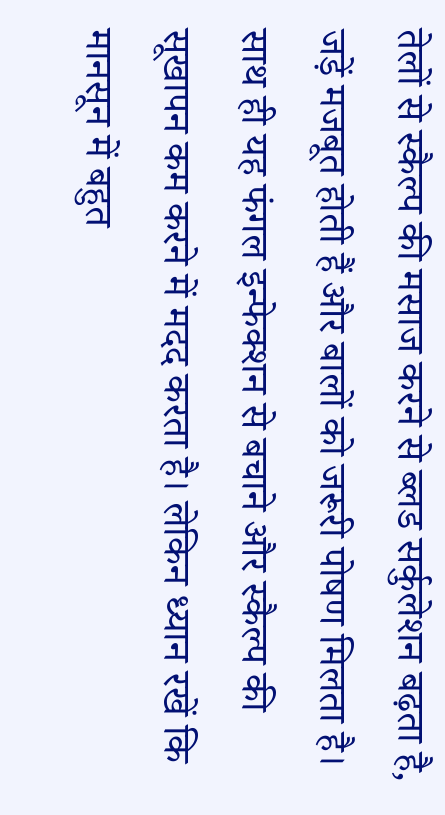तेलों से स्कैल्प की मसाज करने से ब्लड सर्कुलेशन बढ़ता है, जड़ें मजबूत होती हैं और बालों को जरूरी पोषण मिलता है। साथ ही यह फंगल इन्फेक्शन से बचाने और स्कैल्प की सूखापन कम करने में मदद करता है। लेकिन ध्यान रखें कि मानसून में बहुत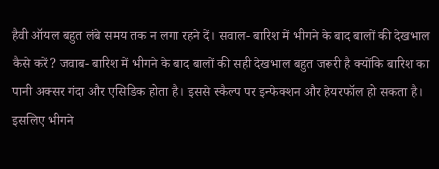हैवी ऑयल बहुत लंबे समय तक न लगा रहने दें। सवाल- बारिश में भीगने के बाद बालों की देखभाल कैसे करें? जवाब- बारिश में भीगने के बाद बालों की सही देखभाल बहुत जरूरी है क्योंकि बारिश का पानी अक्सर गंदा और एसिडिक होता है। इससे स्कैल्प पर इन्फेक्शन और हेयरफॉल हो सकता है। इसलिए भीगने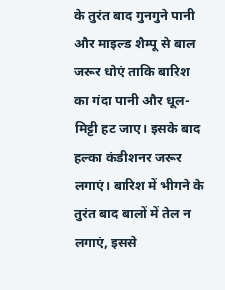के तुरंत बाद गुनगुने पानी और माइल्ड शैम्पू से बाल जरूर धोएं ताकि बारिश का गंदा पानी और धूल-मिट्टी हट जाए। इसके बाद हल्का कंडीशनर जरूर लगाएं। बारिश में भीगने के तुरंत बाद बालों में तेल न लगाएं, इससे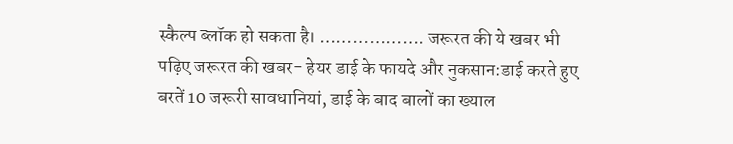स्कैल्प ब्लॉक हो सकता है। ………………. जरूरत की ये खबर भी पढ़िए जरूरत की खबर- हेयर डाई के फायदे और नुकसान:डाई करते हुए बरतें 10 जरूरी सावधानियां, डाई के बाद बालों का ख्याल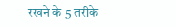रखने के 5 तरीके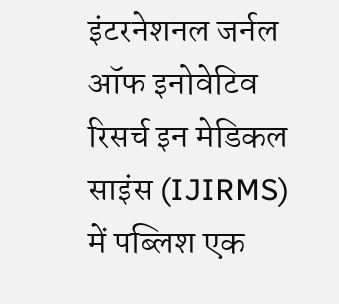इंटरनेशनल जर्नल ऑफ इनोवेटिव रिसर्च इन मेडिकल साइंस (IJIRMS) में पब्लिश एक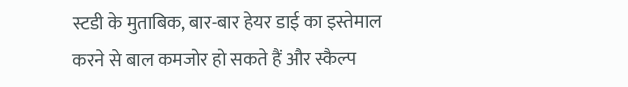स्टडी के मुताबिक, बार-बार हेयर डाई का इस्तेमाल करने से बाल कमजोर हो सकते हैं और स्कैल्प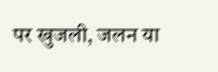पर खुजली, जलन या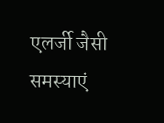एलर्जी जैसी समस्याएं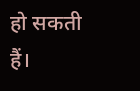हो सकती हैं।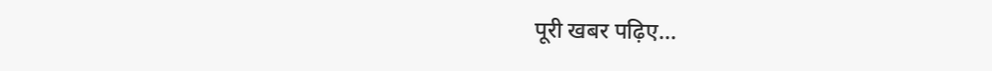पूरी खबर पढ़िए…